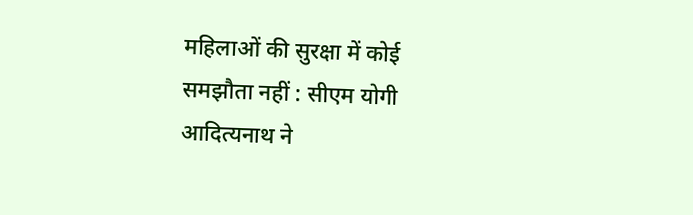महिलाओं की सुरक्षा में कोई समझौता नहीं : सीएम योगी आदित्यनाथ ने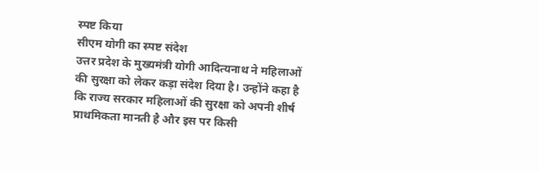स्पष्ट किया
सीएम योगी का स्पष्ट संदेश
उत्तर प्रदेश के मुख्यमंत्री योगी आदित्यनाथ ने महिलाओं की सुरक्षा को लेकर कड़ा संदेश दिया है। उन्होंने कहा है कि राज्य सरकार महिलाओं की सुरक्षा को अपनी शीर्ष प्राथमिकता मानती है और इस पर किसी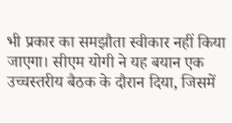भी प्रकार का समझौता स्वीकार नहीं किया जाएगा। सीएम योगी ने यह बयान एक उच्चस्तरीय बैठक के दौरान दिया, जिसमें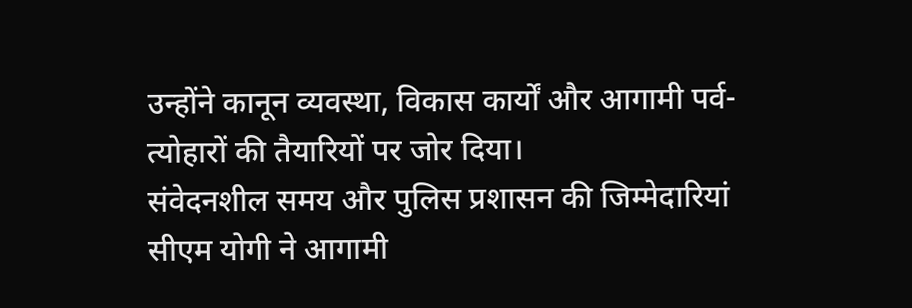उन्होंने कानून व्यवस्था, विकास कार्यों और आगामी पर्व-त्योहारों की तैयारियों पर जोर दिया।
संवेदनशील समय और पुलिस प्रशासन की जिम्मेदारियां
सीएम योगी ने आगामी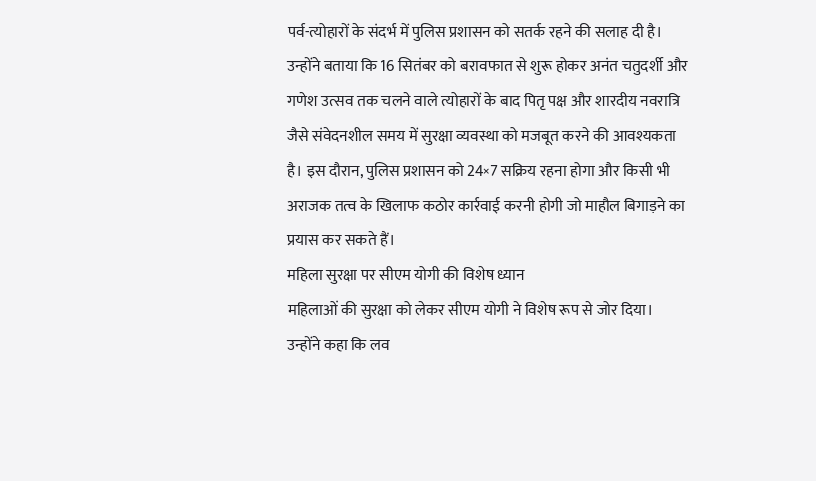पर्व-त्योहारों के संदर्भ में पुलिस प्रशासन को सतर्क रहने की सलाह दी है। उन्होंने बताया कि 16 सितंबर को बरावफात से शुरू होकर अनंत चतुदर्शी और गणेश उत्सव तक चलने वाले त्योहारों के बाद पितृ पक्ष और शारदीय नवरात्रि जैसे संवेदनशील समय में सुरक्षा व्यवस्था को मजबूत करने की आवश्यकता है। इस दौरान, पुलिस प्रशासन को 24×7 सक्रिय रहना होगा और किसी भी अराजक तत्व के खिलाफ कठोर कार्रवाई करनी होगी जो माहौल बिगाड़ने का प्रयास कर सकते हैं।
महिला सुरक्षा पर सीएम योगी की विशेष ध्यान
महिलाओं की सुरक्षा को लेकर सीएम योगी ने विशेष रूप से जोर दिया। उन्होंने कहा कि लव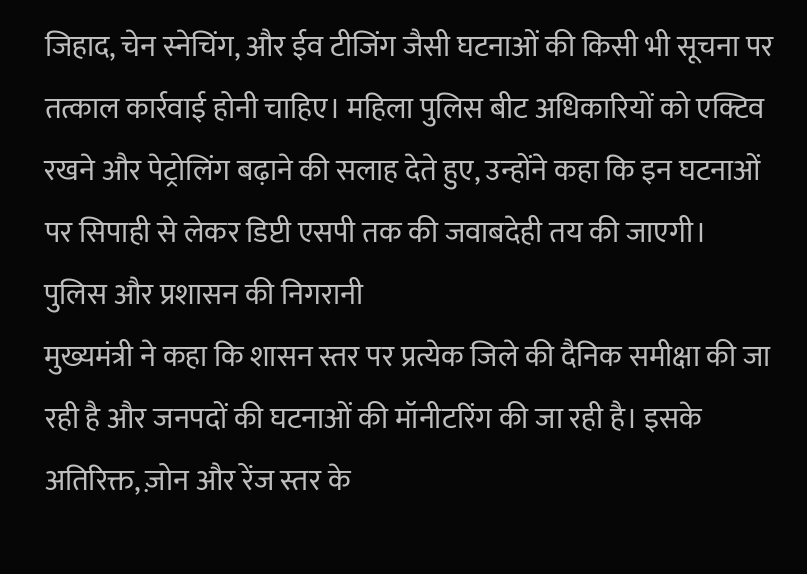जिहाद, चेन स्नेचिंग, और ईव टीजिंग जैसी घटनाओं की किसी भी सूचना पर तत्काल कार्रवाई होनी चाहिए। महिला पुलिस बीट अधिकारियों को एक्टिव रखने और पेट्रोलिंग बढ़ाने की सलाह देते हुए, उन्होंने कहा कि इन घटनाओं पर सिपाही से लेकर डिप्टी एसपी तक की जवाबदेही तय की जाएगी।
पुलिस और प्रशासन की निगरानी
मुख्यमंत्री ने कहा कि शासन स्तर पर प्रत्येक जिले की दैनिक समीक्षा की जा रही है और जनपदों की घटनाओं की मॉनीटरिंग की जा रही है। इसके अतिरिक्त, ज़ोन और रेंज स्तर के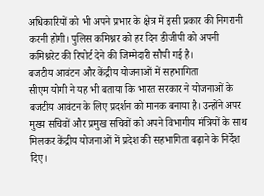अधिकारियों को भी अपने प्रभार के क्षेत्र में इसी प्रकार की निगरानी करनी होगी। पुलिस कमिश्नर को हर दिन डीजीपी को अपनी कमिश्नरेट की रिपोर्ट देने की जिम्मेदारी सौपी गई है।
बजटीय आवंटन और केंद्रीय योजनाओं में सहभागिता
सीएम योगी ने यह भी बताया कि भारत सरकार ने योजनाओं के बजटीय आवंटन के लिए प्रदर्शन को मानक बनाया है। उन्होंने अपर मुख्य सचिवों और प्रमुख सचिवों को अपने विभागीय मंत्रियों के साथ मिलकर केंद्रीय योजनाओं में प्रदेश की सहभागिता बढ़ाने के निर्देश दिए।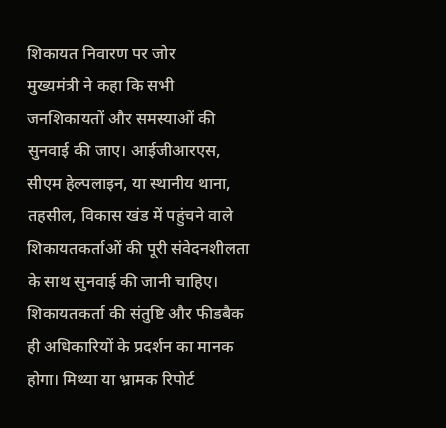शिकायत निवारण पर जोर
मुख्यमंत्री ने कहा कि सभी जनशिकायतों और समस्याओं की सुनवाई की जाए। आईजीआरएस, सीएम हेल्पलाइन, या स्थानीय थाना, तहसील, विकास खंड में पहुंचने वाले शिकायतकर्ताओं की पूरी संवेदनशीलता के साथ सुनवाई की जानी चाहिए। शिकायतकर्ता की संतुष्टि और फीडबैक ही अधिकारियों के प्रदर्शन का मानक होगा। मिथ्या या भ्रामक रिपोर्ट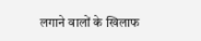लगाने वालों के खिलाफ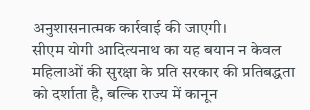अनुशासनात्मक कार्रवाई की जाएगी।
सीएम योगी आदित्यनाथ का यह बयान न केवल महिलाओं की सुरक्षा के प्रति सरकार की प्रतिबद्धता को दर्शाता है, बल्कि राज्य में कानून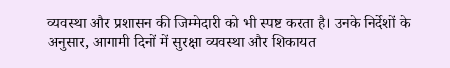व्यवस्था और प्रशासन की जिम्मेदारी को भी स्पष्ट करता है। उनके निर्देशों के अनुसार, आगामी दिनों में सुरक्षा व्यवस्था और शिकायत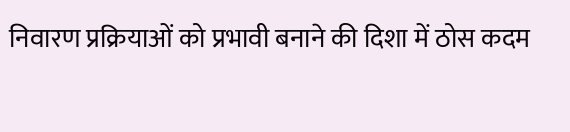निवारण प्रक्रियाओं को प्रभावी बनाने की दिशा में ठोस कदम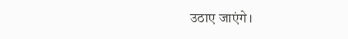उठाए जाएंगे।